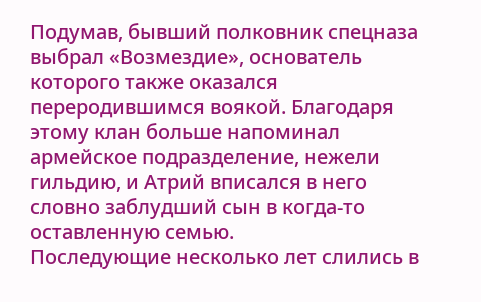Подумав, бывший полковник спецназа выбрал «Возмездие», основатель которого также оказался переродившимся воякой. Благодаря этому клан больше напоминал армейское подразделение, нежели гильдию, и Атрий вписался в него словно заблудший сын в когда-то оставленную семью.
Последующие несколько лет слились в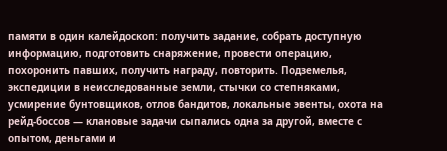памяти в один калейдоскоп: получить задание, собрать доступную информацию, подготовить снаряжение, провести операцию, похоронить павших, получить награду, повторить. Подземелья, экспедиции в неисследованные земли, стычки со степняками, усмирение бунтовщиков, отлов бандитов, локальные эвенты, охота на рейд-боссов — клановые задачи сыпались одна за другой, вместе с опытом, деньгами и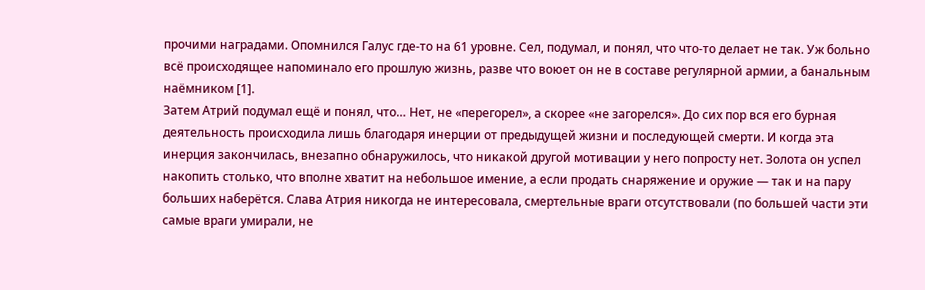прочими наградами. Опомнился Галус где-то на 61 уровне. Сел, подумал, и понял, что что-то делает не так. Уж больно всё происходящее напоминало его прошлую жизнь, разве что воюет он не в составе регулярной армии, а банальным наёмником [1].
Затем Атрий подумал ещё и понял, что… Нет, не «перегорел», а скорее «не загорелся». До сих пор вся его бурная деятельность происходила лишь благодаря инерции от предыдущей жизни и последующей смерти. И когда эта инерция закончилась, внезапно обнаружилось, что никакой другой мотивации у него попросту нет. Золота он успел накопить столько, что вполне хватит на небольшое имение, а если продать снаряжение и оружие — так и на пару больших наберётся. Слава Атрия никогда не интересовала, смертельные враги отсутствовали (по большей части эти самые враги умирали, не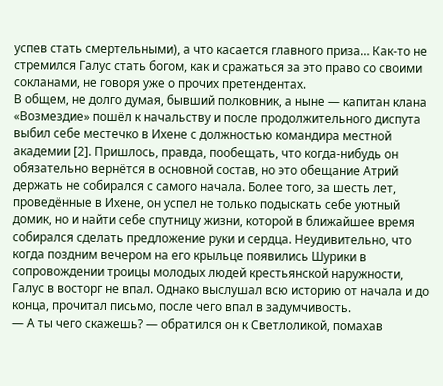успев стать смертельными), а что касается главного приза… Как-то не стремился Галус стать богом, как и сражаться за это право со своими сокланами, не говоря уже о прочих претендентах.
В общем, не долго думая, бывший полковник, а ныне — капитан клана «Возмездие» пошёл к начальству и после продолжительного диспута выбил себе местечко в Ихене с должностью командира местной академии [2]. Пришлось, правда, пообещать, что когда-нибудь он обязательно вернётся в основной состав, но это обещание Атрий держать не собирался с самого начала. Более того, за шесть лет, проведённые в Ихене, он успел не только подыскать себе уютный домик, но и найти себе спутницу жизни, которой в ближайшее время собирался сделать предложение руки и сердца. Неудивительно, что когда поздним вечером на его крыльце появились Шурики в сопровождении троицы молодых людей крестьянской наружности, Галус в восторг не впал. Однако выслушал всю историю от начала и до конца, прочитал письмо, после чего впал в задумчивость.
— А ты чего скажешь? — обратился он к Светлоликой, помахав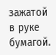зажатой в руке бумагой.